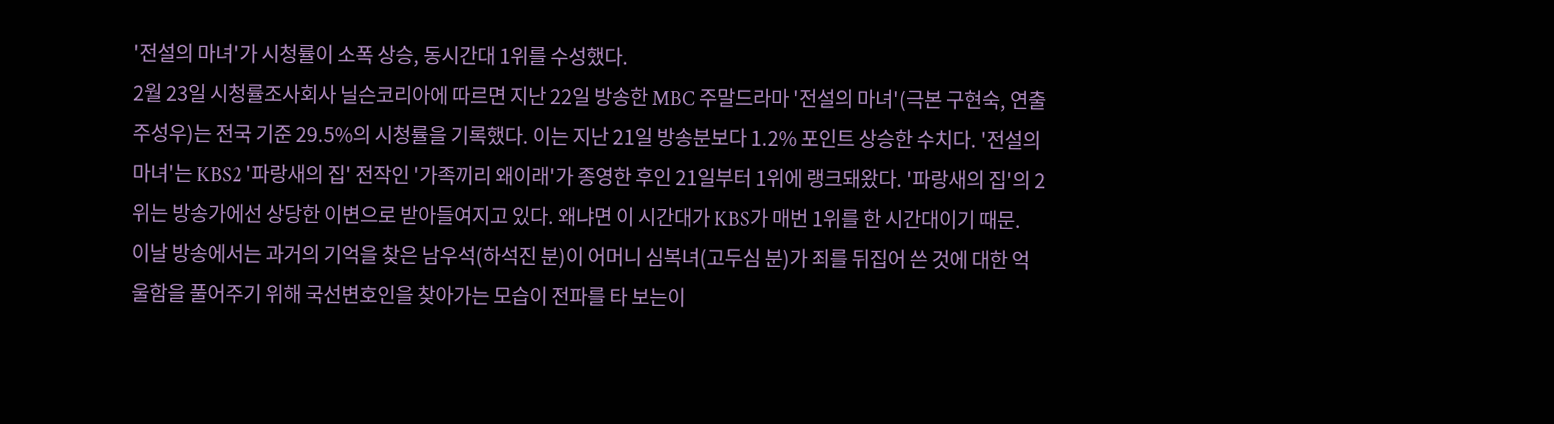'전설의 마녀'가 시청률이 소폭 상승, 동시간대 1위를 수성했다.
2월 23일 시청률조사회사 닐슨코리아에 따르면 지난 22일 방송한 MBC 주말드라마 '전설의 마녀'(극본 구현숙, 연출 주성우)는 전국 기준 29.5%의 시청률을 기록했다. 이는 지난 21일 방송분보다 1.2% 포인트 상승한 수치다. '전설의 마녀'는 KBS2 '파랑새의 집' 전작인 '가족끼리 왜이래'가 종영한 후인 21일부터 1위에 랭크돼왔다. '파랑새의 집'의 2위는 방송가에선 상당한 이변으로 받아들여지고 있다. 왜냐면 이 시간대가 KBS가 매번 1위를 한 시간대이기 때문.
이날 방송에서는 과거의 기억을 찾은 남우석(하석진 분)이 어머니 심복녀(고두심 분)가 죄를 뒤집어 쓴 것에 대한 억울함을 풀어주기 위해 국선변호인을 찾아가는 모습이 전파를 타 보는이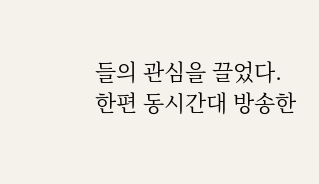들의 관심을 끌었다.
한편 동시간대 방송한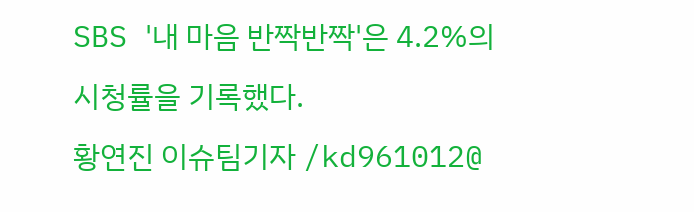SBS '내 마음 반짝반짝'은 4.2%의 시청률을 기록했다.
황연진 이슈팀기자 /kd961012@